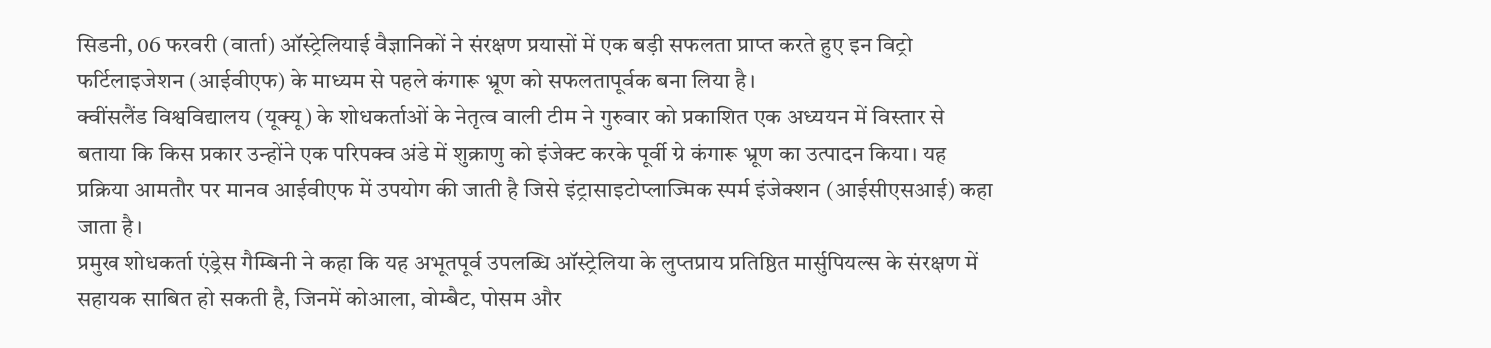सिडनी, 06 फरवरी (वार्ता) ऑस्ट्रेलियाई वैज्ञानिकों ने संरक्षण प्रयासों में एक बड़ी सफलता प्राप्त करते हुए इन विट्रो फर्टिलाइजेशन (आईवीएफ) के माध्यम से पहले कंगारू भ्रूण को सफलतापूर्वक बना लिया है।
क्वींसलैंड विश्वविद्यालय (यूक्यू) के शोधकर्ताओं के नेतृत्व वाली टीम ने गुरुवार को प्रकाशित एक अध्ययन में विस्तार से बताया कि किस प्रकार उन्होंने एक परिपक्व अंडे में शुक्राणु को इंजेक्ट करके पूर्वी ग्रे कंगारू भ्रूण का उत्पादन किया। यह प्रक्रिया आमतौर पर मानव आईवीएफ में उपयोग की जाती है जिसे इंट्रासाइटोप्लाज्मिक स्पर्म इंजेक्शन (आईसीएसआई) कहा जाता है।
प्रमुख शोधकर्ता एंड्रेस गैम्बिनी ने कहा कि यह अभूतपूर्व उपलब्धि ऑस्ट्रेलिया के लुप्तप्राय प्रतिष्ठित मार्सुपियल्स के संरक्षण में सहायक साबित हो सकती है, जिनमें कोआला, वोम्बैट, पोसम और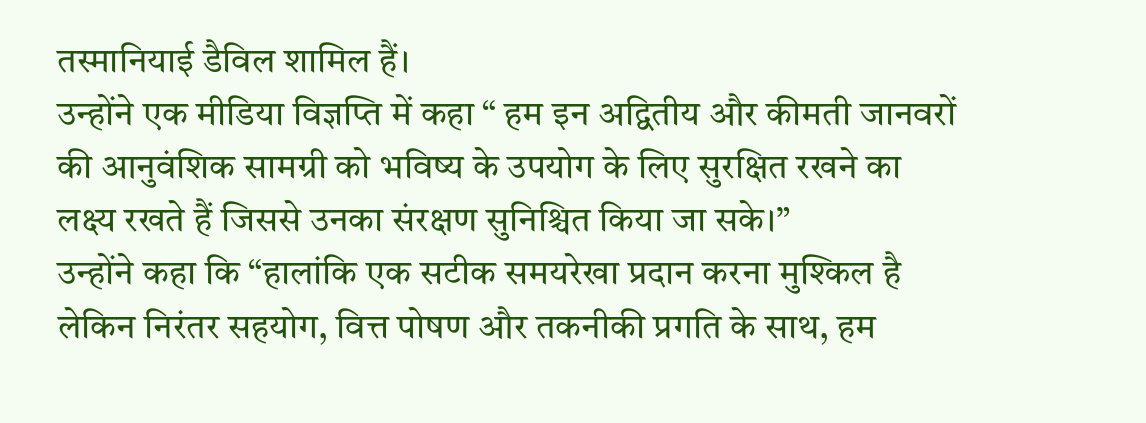तस्मानियाई डैविल शामिल हैं।
उन्होंने एक मीडिया विज्ञप्ति में कहा “ हम इन अद्वितीय और कीमती जानवरों की आनुवंशिक सामग्री को भविष्य के उपयोग के लिए सुरक्षित रखने का लक्ष्य रखते हैं जिससे उनका संरक्षण सुनिश्चित किया जा सके।”
उन्होंने कहा कि “हालांकि एक सटीक समयरेखा प्रदान करना मुश्किल है लेकिन निरंतर सहयोग, वित्त पोषण और तकनीकी प्रगति के साथ, हम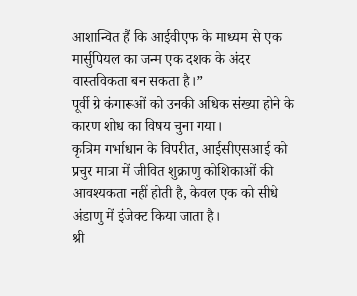आशान्वित हैं कि आईवीएफ के माध्यम से एक मार्सुपियल का जन्म एक दशक के अंदर वास्तविकता बन सकता है।”
पूर्वी ग्रे कंगारूओं को उनकी अधिक संख्या होने के कारण शोध का विषय चुना गया।
कृत्रिम गर्भाधान के विपरीत, आईसीएसआई को प्रचुर मात्रा में जीवित शुक्राणु कोशिकाओं की आवश्यकता नहीं होती है, केवल एक को सीधे अंडाणु में इंजेक्ट किया जाता है।
श्री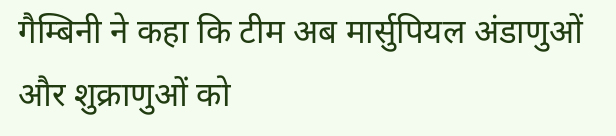गैम्बिनी ने कहा कि टीम अब मार्सुपियल अंडाणुओं और शुक्राणुओं को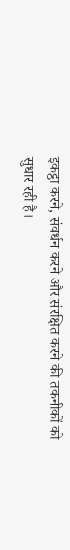इकट्ठा करने, संवर्धन करने और संरक्षित करने की तकनीकों को सुधार रही है।